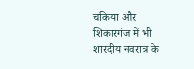चकिया और शिकारगंज में भी शारदीय नवरात्र के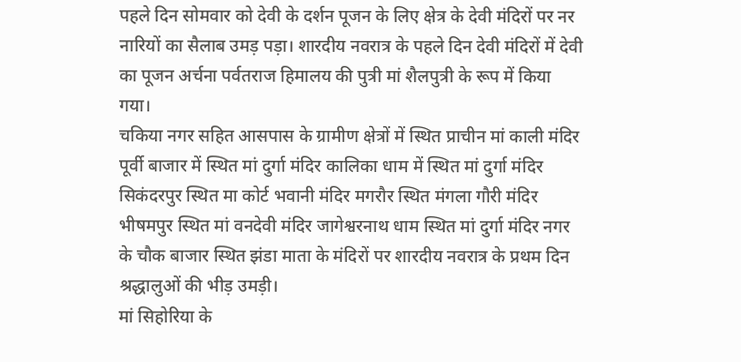पहले दिन सोमवार को देवी के दर्शन पूजन के लिए क्षेत्र के देवी मंदिरों पर नर नारियों का सैलाब उमड़ पड़ा। शारदीय नवरात्र के पहले दिन देवी मंदिरों में देवी का पूजन अर्चना पर्वतराज हिमालय की पुत्री मां शैलपुत्री के रूप में किया गया।
चकिया नगर सहित आसपास के ग्रामीण क्षेत्रों में स्थित प्राचीन मां काली मंदिर पूर्वी बाजार में स्थित मां दुर्गा मंदिर कालिका धाम में स्थित मां दुर्गा मंदिर सिकंदरपुर स्थित मा कोर्ट भवानी मंदिर मगरौर स्थित मंगला गौरी मंदिर भीषमपुर स्थित मां वनदेवी मंदिर जागेश्वरनाथ धाम स्थित मां दुर्गा मंदिर नगर के चौक बाजार स्थित झंडा माता के मंदिरों पर शारदीय नवरात्र के प्रथम दिन श्रद्धालुओं की भीड़ उमड़ी।
मां सिहोरिया के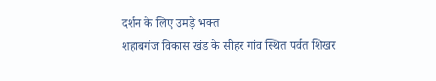दर्शन के लिए उमड़े भक्त
शहाबगंज विकास खंड के सीहर गांव स्थित पर्वत शिखर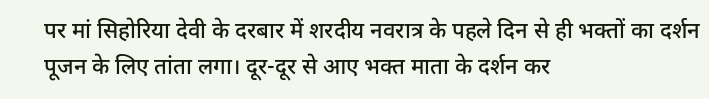पर मां सिहोरिया देवी के दरबार में शरदीय नवरात्र के पहले दिन से ही भक्तों का दर्शन पूजन के लिए तांता लगा। दूर-दूर से आए भक्त माता के दर्शन कर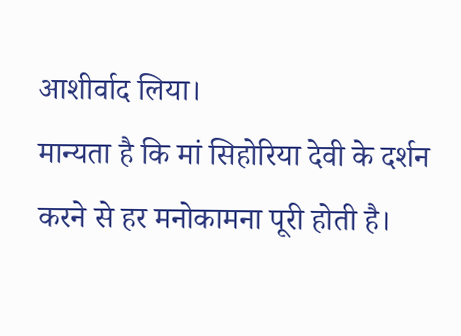आशीर्वाद लिया।
मान्यता है कि मां सिहोरिया देवी के दर्शन करने से हर मनोकामना पूरी होती है।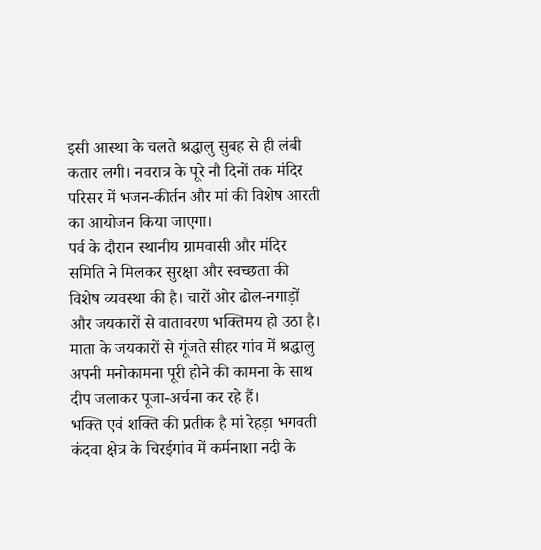इसी आस्था के चलते श्रद्धालु सुबह से ही लंबी कतार लगी। नवरात्र के पूरे नौ दिनों तक मंदिर परिसर में भजन-कीर्तन और मां की विशेष आरती का आयोजन किया जाएगा।
पर्व के दौरान स्थानीय ग्रामवासी और मंदिर समिति ने मिलकर सुरक्षा और स्वच्छता की विशेष व्यवस्था की है। चारों ओर ढोल-नगाड़ों और जयकारों से वातावरण भक्तिमय हो उठा है। माता के जयकारों से गूंजते सीहर गांव में श्रद्धालु अपनी मनोकामना पूरी होने की कामना के साथ दीप जलाकर पूजा-अर्चना कर रहे हैं।
भक्ति एवं शक्ति की प्रतीक है मां रेहड़ा भगवती
कंदवा क्षेत्र के चिरईगांव में कर्मनाशा नदी के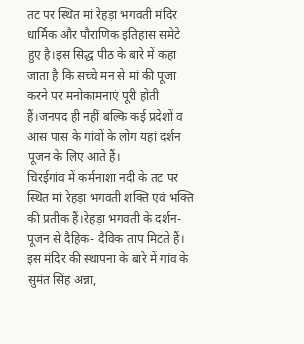तट पर स्थित मां रेहड़ा भगवती मंदिर धार्मिक और पौराणिक इतिहास समेटे हुए है।इस सिद्ध पीठ के बारे में कहा जाता है कि सच्चे मन से मां की पूजा करने पर मनोकामनाएं पूरी होती हैं।जनपद ही नहीं बल्कि कई प्रदेशों व आस पास के गांवों के लोग यहां दर्शन पूजन के लिए आते हैं।
चिरईगांव में कर्मनाशा नदी के तट पर स्थित मां रेहड़ा भगवती शक्ति एवं भक्ति की प्रतीक हैं।रेहड़ा भगवती के दर्शन- पूजन से दैहिक- दैविक ताप मिटते हैं। इस मंदिर की स्थापना के बारे में गांव के सुमंत सिंह अन्ना,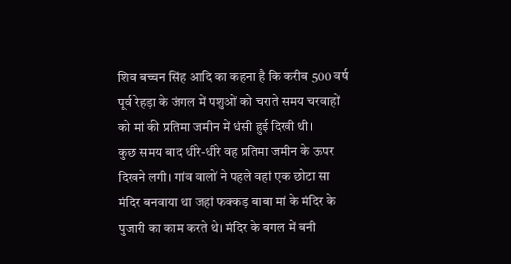शिव बच्चन सिंह आदि का कहना है कि करीब 500 वर्ष पूर्व रेहड़ा के जंगल में पशुओं को चराते समय चरवाहों को मां की प्रतिमा जमीन में धंसी हुई दिखी थी।
कुछ समय बाद धीरे-धीरे वह प्रतिमा जमीन के ऊपर दिखने लगी। गांव वालों ने पहले वहां एक छोटा सा मंदिर बनवाया था जहां फक्कड़ बाबा मां के मंदिर के पुजारी का काम करते थे। मंदिर के बगल में बनी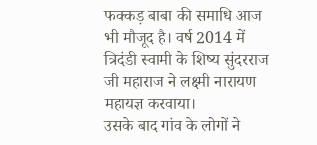फक्कड़ बाबा की समाधि आज भी मौजूद है। वर्ष 2014 में त्रिदंडी स्वामी के शिष्य सुंदरराज जी महाराज ने लक्ष्मी नारायण महायज्ञ करवाया।
उसके बाद गांव के लोगों ने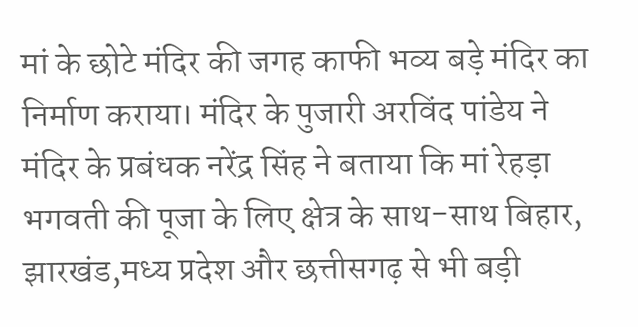मां के छोटे मंदिर की जगह काफी भव्य बड़े मंदिर का निर्माण कराया। मंदिर के पुजारी अरविंद पांडेय ने मंदिर के प्रबंधक नरेंद्र सिंह ने बताया कि मां रेहड़ा भगवती की पूजा के लिए क्षेत्र के साथ-साथ बिहार, झारखंड,मध्य प्रदेश और छत्तीसगढ़ से भी बड़ी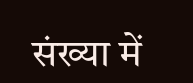संख्या में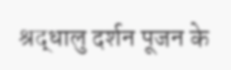श्रद्धालु दर्शन पूजन के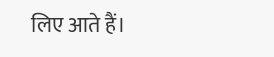लिए आते हैं।